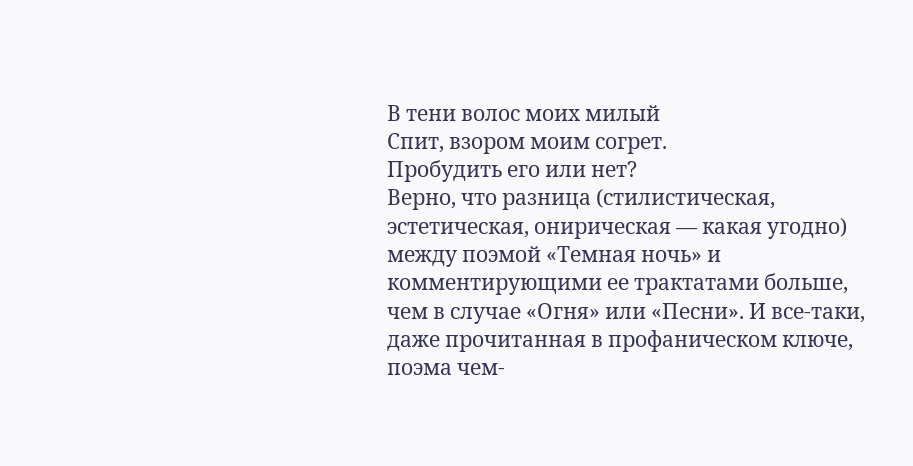В тени волос моих милый
Спит, взором моим согрет.
Пробудить его или нет?
Верно, что разница (стилистическая, эстетическая, онирическая — какая угодно) между поэмой «Темная ночь» и комментирующими ее трактатами больше, чем в случае «Огня» или «Песни». И все-таки, даже прочитанная в профаническом ключе, поэма чем-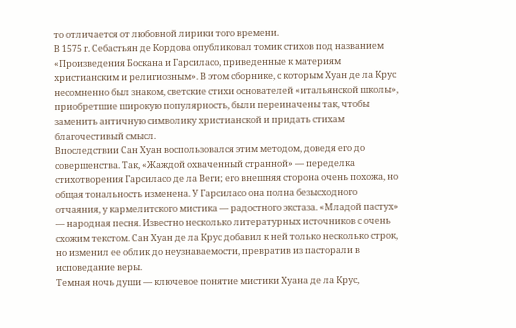то отличается от любовной лирики того времени.
В 1575 г. Себастьян де Кордова опубликовал томик стихов под названием «Произведения Боскана и Гарсиласо, приведенные к материям христианским и религиозным». В этом сборнике, с которым Хуан де ла Крус несомненно был знаком, светские стихи основателей «итальянской школы», приобретшие широкую популярность, были переиначены так, чтобы заменить античную символику христианской и придать стихам благочестивый смысл.
Впоследствии Сан Хуан воспользовался этим методом, доведя его до совершенства. Так, «Жаждой охваченный странной» — переделка стихотворения Гарсиласо де ла Веги; его внешняя сторона очень похожа, но общая тональность изменена. У Гарсиласо она полна безысходного отчаяния, у кармелитского мистика — радостного экстаза. «Младой пастух» — народная песня. Известно несколько литературных источников с очень схожим текстом. Сан Хуан де ла Крус добавил к ней только несколько строк, но изменил ее облик до неузнаваемости, превратив из пасторали в исповедание веры.
Темная ночь души — ключевое понятие мистики Хуана де ла Крус,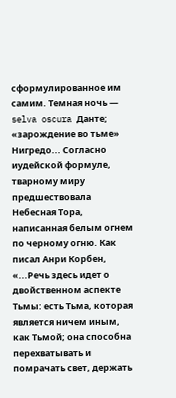сформулированное им самим. Темная ночь — selva oscura Данте; «зарождение во тьме» Нигредо... Согласно иудейской формуле, тварному миру предшествовала Небесная Тора, написанная белым огнем по черному огню. Как писал Анри Корбен, «...Речь здесь идет о двойственном аспекте Тьмы: есть Тьма, которая является ничем иным, как Тьмой; она способна перехватывать и помрачать свет, держать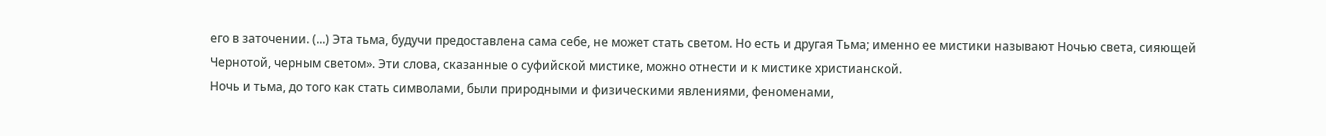его в заточении. (...) Эта тьма, будучи предоставлена сама себе, не может стать светом. Но есть и другая Тьма; именно ее мистики называют Ночью света, сияющей Чернотой, черным светом». Эти слова, сказанные о суфийской мистике, можно отнести и к мистике христианской.
Ночь и тьма, до того как стать символами, были природными и физическими явлениями, феноменами,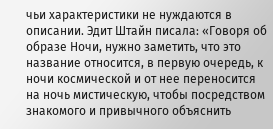чьи характеристики не нуждаются в описании. Эдит Штайн писала: «Говоря об образе Ночи, нужно заметить, что это название относится, в первую очередь, к ночи космической и от нее переносится на ночь мистическую, чтобы посредством знакомого и привычного объяснить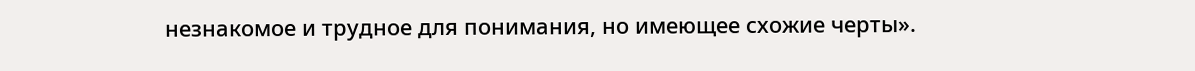незнакомое и трудное для понимания, но имеющее схожие черты».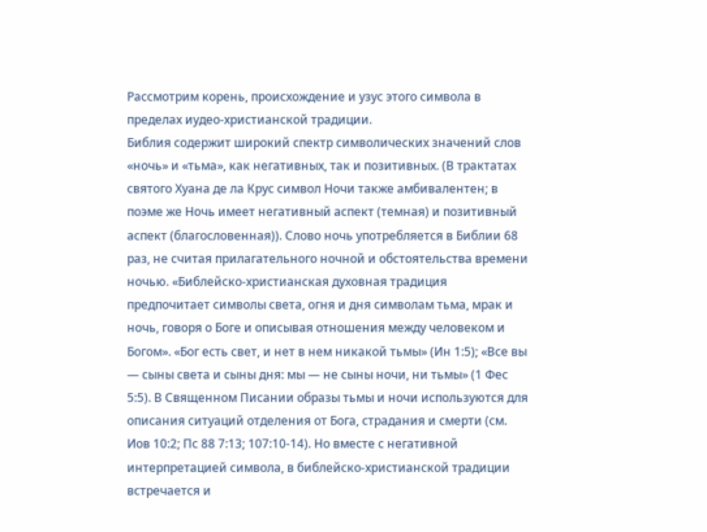Рассмотрим корень, происхождение и узус этого символа в пределах иудео-христианской традиции.
Библия содержит широкий спектр символических значений слов «ночь» и «тьма», как негативных, так и позитивных. (В трактатах святого Хуана де ла Крус символ Ночи также амбивалентен; в поэме же Ночь имеет негативный аспект (темная) и позитивный аспект (благословенная)). Слово ночь употребляется в Библии 68 раз, не считая прилагательного ночной и обстоятельства времени ночью. «Библейско-христианская духовная традиция предпочитает символы света, огня и дня символам тьма, мрак и ночь, говоря о Боге и описывая отношения между человеком и Богом». «Бог есть свет, и нет в нем никакой тьмы» (Ин 1:5); «Все вы — сыны света и сыны дня: мы — не сыны ночи, ни тьмы» (1 Фес 5:5). В Священном Писании образы тьмы и ночи используются для описания ситуаций отделения от Бога, страдания и смерти (см. Иов 10:2; Пс 88 7:13; 107:10-14). Но вместе с негативной интерпретацией символа, в библейско-христианской традиции встречается и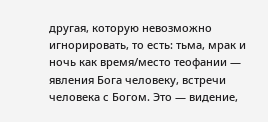другая, которую невозможно игнорировать, то есть: тьма, мрак и ночь как время/место теофании — явления Бога человеку, встречи человека с Богом. Это — видение,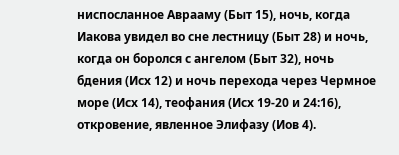ниспосланное Аврааму (Быт 15), ночь, когда Иакова увидел во сне лестницу (Быт 28) и ночь, когда он боролся с ангелом (Быт 32), ночь бдения (Исх 12) и ночь перехода через Чермное море (Исх 14), теофания (Исх 19-20 и 24:16), откровение, явленное Элифазу (Иов 4).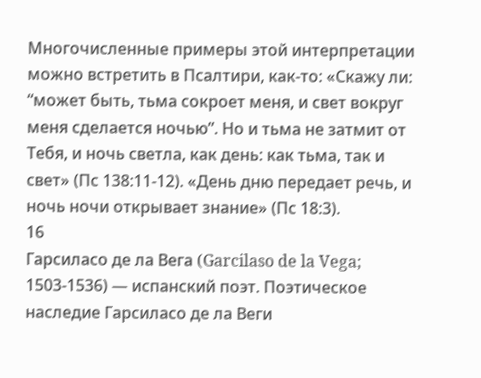Многочисленные примеры этой интерпретации можно встретить в Псалтири, как-то: «Скажу ли: “может быть, тьма сокроет меня, и свет вокруг меня сделается ночью”. Но и тьма не затмит от Тебя, и ночь светла, как день: как тьма, так и свет» (Пс 138:11-12). «День дню передает речь, и ночь ночи открывает знание» (Пс 18:3).
16
Гарсиласо де ла Вега (Garcilaso de la Vega; 1503-1536) — испанский поэт. Поэтическое наследие Гарсиласо де ла Веги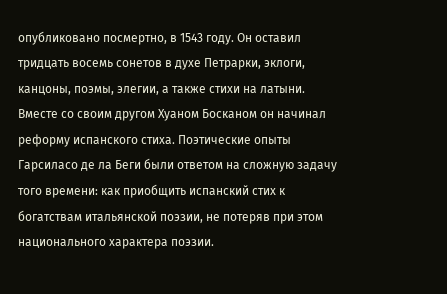опубликовано посмертно, в 1543 году. Он оставил тридцать восемь сонетов в духе Петрарки, эклоги, канцоны, поэмы, элегии, а также стихи на латыни. Вместе со своим другом Хуаном Босканом он начинал реформу испанского стиха. Поэтические опыты Гарсиласо де ла Беги были ответом на сложную задачу того времени: как приобщить испанский стих к богатствам итальянской поэзии, не потеряв при этом национального характера поэзии.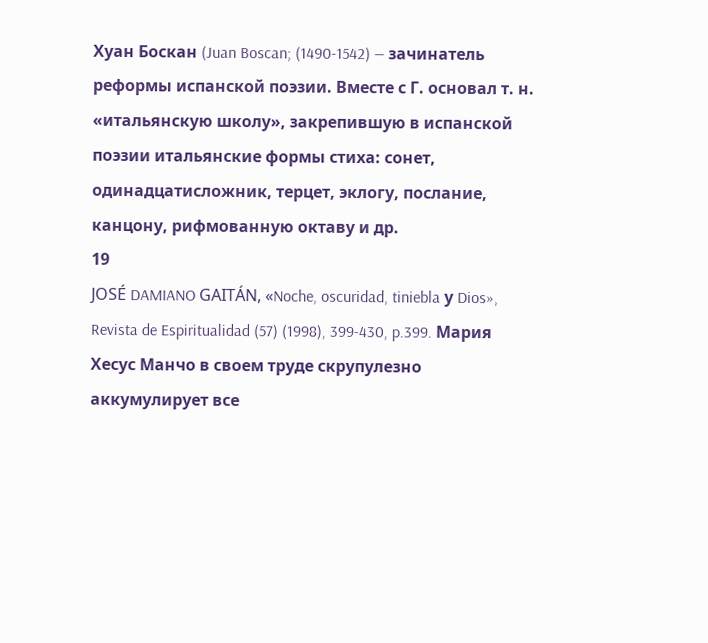Хуан Боскан (Juan Boscan; (1490-1542) — зачинатель реформы испанской поэзии. Вместе с Г. основал т. н. «итальянскую школу», закрепившую в испанской поэзии итальянские формы стиха: сонет, одинадцатисложник, терцет, эклогу, послание, канцону, рифмованную октаву и др.
19
JOSÉ DAMIANO GAITÁN, «Noche, oscuridad, tiniebla у Dios», Revista de Espiritualidad (57) (1998), 399-430, p.399. Мария Хесус Манчо в своем труде скрупулезно аккумулирует все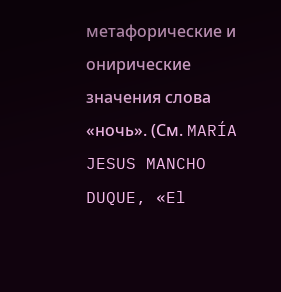метафорические и онирические значения слова «ночь». (См. MARÍA JESUS MANCHO DUQUE, «El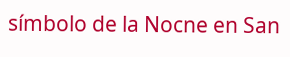símbolo de la Nocne en San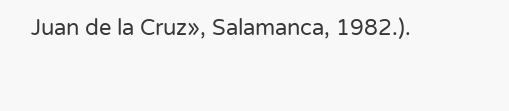Juan de la Cruz», Salamanca, 1982.).